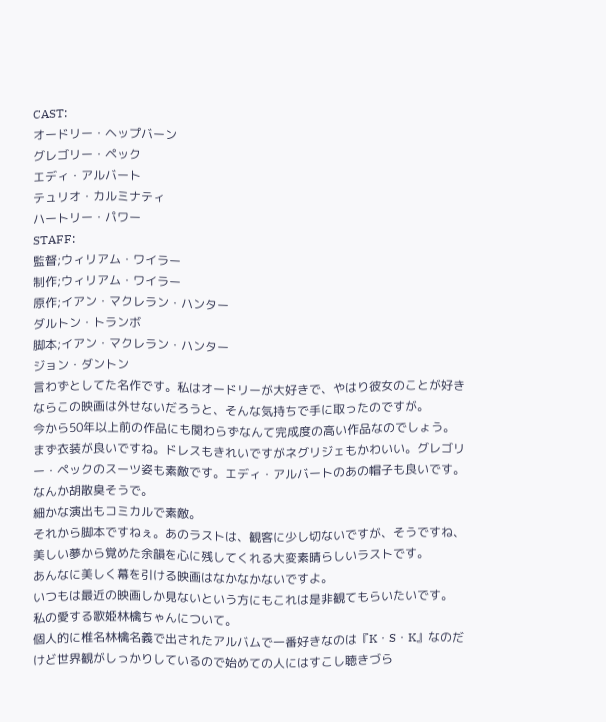CAST:
オードリー・ヘップバーン
グレゴリー・ペック
エディ・アルバート
テュリオ・カルミナティ
ハートリー・パワー
STAFF:
監督;ウィリアム・ワイラー
制作;ウィリアム・ワイラー
原作;イアン・マクレラン・ハンター
ダルトン・トランボ
脚本;イアン・マクレラン・ハンター
ジョン・ダントン
言わずとしてた名作です。私はオードリーが大好きで、やはり彼女のことが好きならこの映画は外せないだろうと、そんな気持ちで手に取ったのですが。
今から50年以上前の作品にも関わらずなんて完成度の高い作品なのでしょう。
まず衣装が良いですね。ドレスもきれいですがネグリジェもかわいい。グレゴリー・ペックのスーツ姿も素敵です。エディ・アルバートのあの帽子も良いです。なんか胡散臭そうで。
細かな演出もコミカルで素敵。
それから脚本ですねぇ。あのラストは、観客に少し切ないですが、そうですね、美しい夢から覚めた余韻を心に残してくれる大変素晴らしいラストです。
あんなに美しく幕を引ける映画はなかなかないですよ。
いつもは最近の映画しか見ないという方にもこれは是非観てもらいたいです。
私の愛する歌姫林檎ちゃんについて。
個人的に椎名林檎名義で出されたアルバムで一番好きなのは『K・S・K』なのだけど世界観がしっかりしているので始めての人にはすこし聴きづら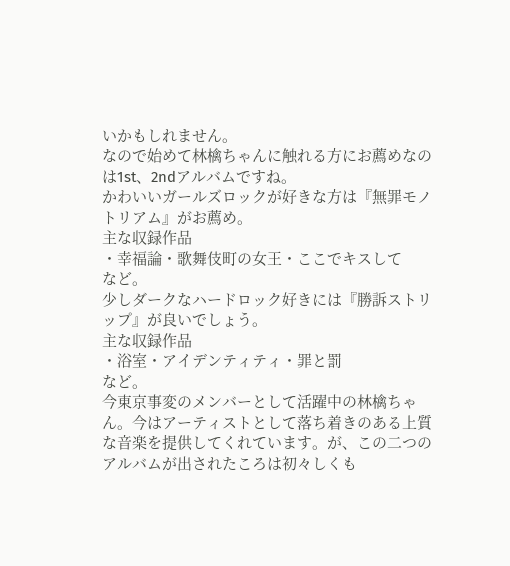いかもしれません。
なので始めて林檎ちゃんに触れる方にお薦めなのは1st、2ndアルバムですね。
かわいいガールズロックが好きな方は『無罪モノトリアム』がお薦め。
主な収録作品
・幸福論・歌舞伎町の女王・ここでキスして
など。
少しダークなハードロック好きには『勝訴ストリップ』が良いでしょう。
主な収録作品
・浴室・アイデンティティ・罪と罰
など。
今東京事変のメンバーとして活躍中の林檎ちゃん。今はアーティストとして落ち着きのある上質な音楽を提供してくれています。が、この二つのアルバムが出されたころは初々しくも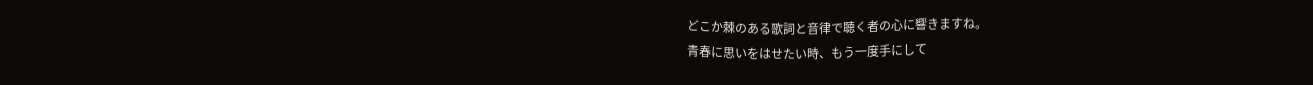どこか棘のある歌詞と音律で聴く者の心に響きますね。
青春に思いをはせたい時、もう一度手にして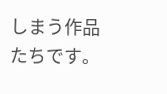しまう作品たちです。